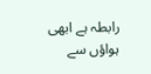رابطہ ہے ابھی ہواؤں سے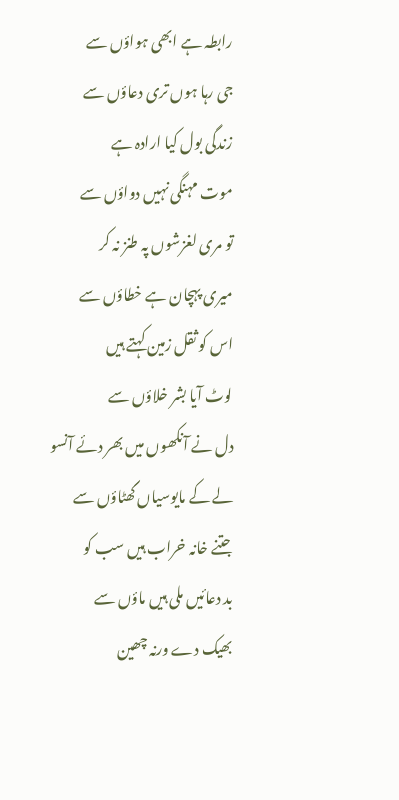رابطہ ہے ابھی ہواؤں سے
جی رہا ہوں تری دعاؤں سے
زندگی بول کیا ارادہ ہے
موت مہنگی نہیں دواؤں سے
تو مری لغزشوں پہ طنز نہ کر
میری پہچان ہے خطاؤں سے
اس کو ثقل زمین کہتے ہیں
لوٹ آیا بشر خلاؤں سے
دل نے آنکھوں میں بھر دئے آنسو
لے کے مایوسیاں گھٹاؤں سے
جتنے خانہ خراب ہیں سب کو
بد دعائیں ملی ہیں ماؤں سے
بھیک دے ورنہ چھین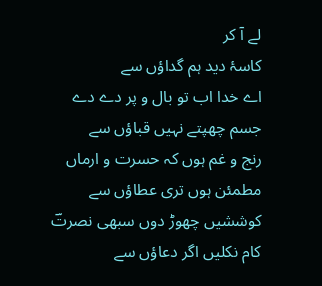لے آ کر
کاسۂ دید ہم گداؤں سے
اے خدا اب تو بال و پر دے دے
جسم چھپتے نہیں قباؤں سے
رنج و غم ہوں کہ حسرت و ارماں
مطمئن ہوں تری عطاؤں سے
کوششیں چھوڑ دوں سبھی نصرتؔ
کام نکلیں اگر دعاؤں سے